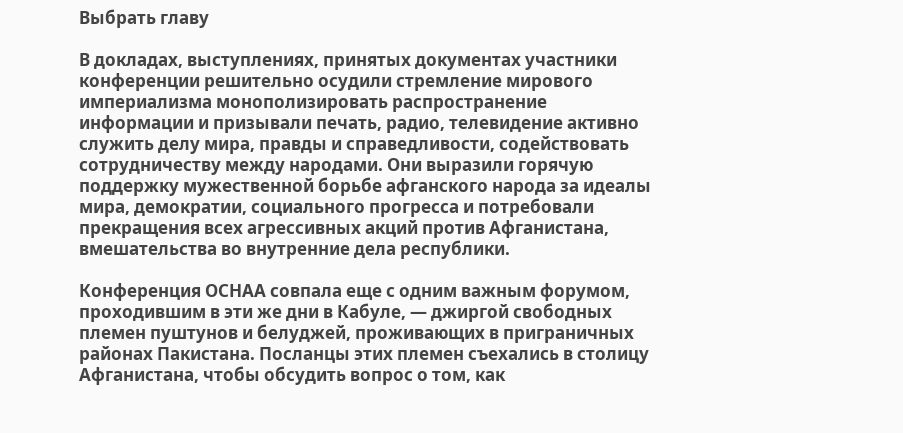Выбрать главу

В докладах, выступлениях, принятых документах участники конференции решительно осудили стремление мирового империализма монополизировать распространение информации и призывали печать, радио, телевидение активно служить делу мира, правды и справедливости, содействовать сотрудничеству между народами. Они выразили горячую поддержку мужественной борьбе афганского народа за идеалы мира, демократии, социального прогресса и потребовали прекращения всех агрессивных акций против Афганистана, вмешательства во внутренние дела республики.

Конференция ОСНАА совпала еще с одним важным форумом, проходившим в эти же дни в Кабуле, — джиргой свободных племен пуштунов и белуджей, проживающих в приграничных районах Пакистана. Посланцы этих племен съехались в столицу Афганистана, чтобы обсудить вопрос о том, как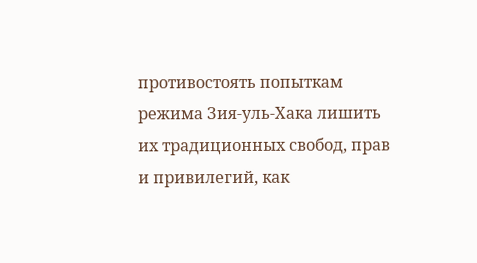противостоять попыткам режима Зия-уль-Хака лишить их традиционных свобод, прав и привилегий, как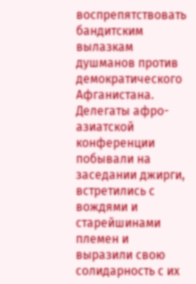воспрепятствовать бандитским вылазкам душманов против демократического Афганистана. Делегаты афро-азиатской конференции побывали на заседании джирги, встретились с вождями и старейшинами племен и выразили свою солидарность с их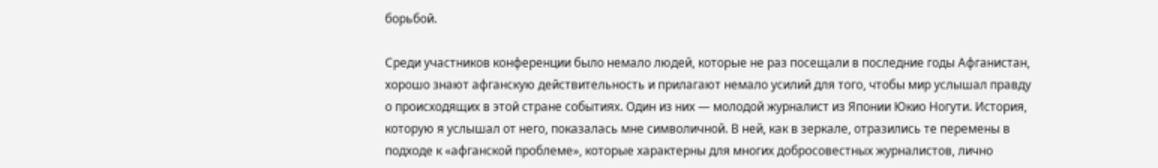борьбой.

Среди участников конференции было немало людей, которые не раз посещали в последние годы Афганистан, хорошо знают афганскую действительность и прилагают немало усилий для того, чтобы мир услышал правду о происходящих в этой стране событиях. Один из них — молодой журналист из Японии Юкио Ногути. История, которую я услышал от него, показалась мне символичной. В ней, как в зеркале, отразились те перемены в подходе к «афганской проблеме», которые характерны для многих добросовестных журналистов, лично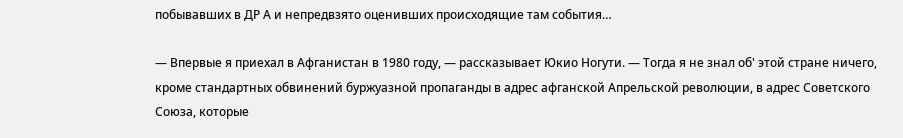побывавших в ДР А и непредвзято оценивших происходящие там события…

— Впервые я приехал в Афганистан в 1980 году, — рассказывает Юкио Ногути. — Тогда я не знал об' этой стране ничего, кроме стандартных обвинений буржуазной пропаганды в адрес афганской Апрельской революции, в адрес Советского Союза, которые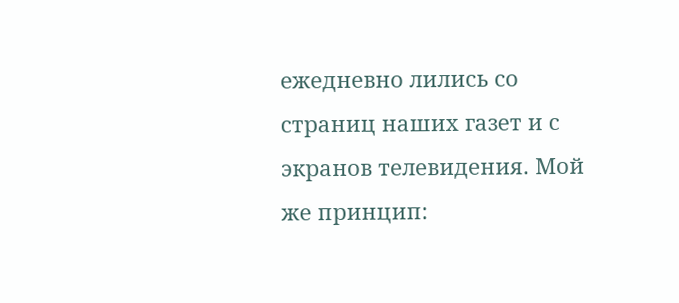ежедневно лились со страниц наших газет и с экранов телевидения. Мой же принцип: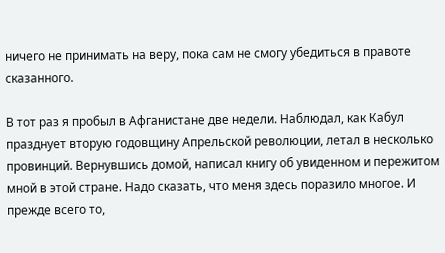ничего не принимать на веру, пока сам не смогу убедиться в правоте сказанного.

В тот раз я пробыл в Афганистане две недели. Наблюдал, как Кабул празднует вторую годовщину Апрельской революции, летал в несколько провинций. Вернувшись домой, написал книгу об увиденном и пережитом мной в этой стране. Надо сказать, что меня здесь поразило многое. И прежде всего то,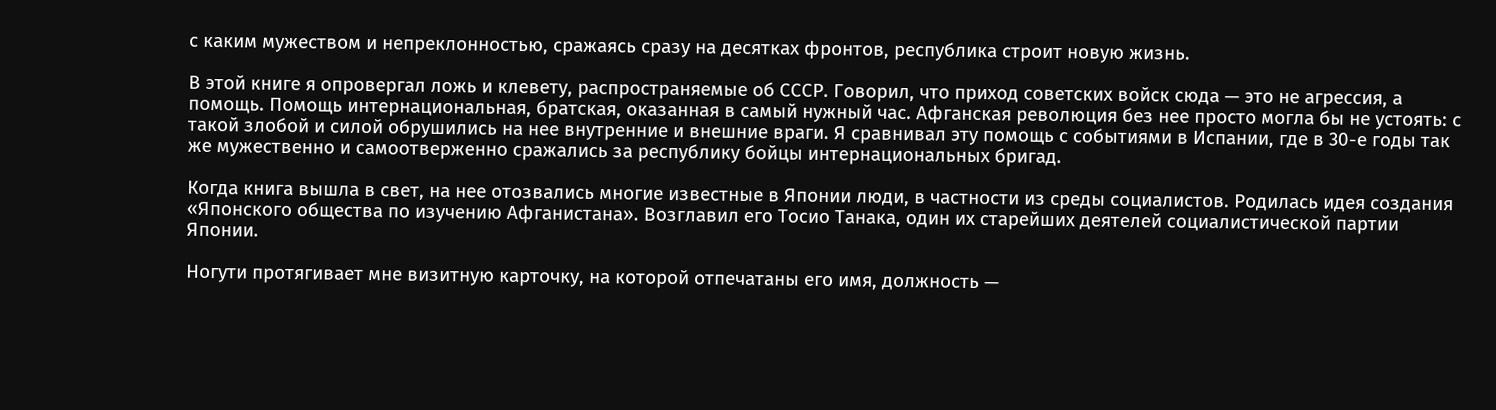с каким мужеством и непреклонностью, сражаясь сразу на десятках фронтов, республика строит новую жизнь.

В этой книге я опровергал ложь и клевету, распространяемые об СССР. Говорил, что приход советских войск сюда — это не агрессия, а помощь. Помощь интернациональная, братская, оказанная в самый нужный час. Афганская революция без нее просто могла бы не устоять: с такой злобой и силой обрушились на нее внутренние и внешние враги. Я сравнивал эту помощь с событиями в Испании, где в 30-е годы так же мужественно и самоотверженно сражались за республику бойцы интернациональных бригад.

Когда книга вышла в свет, на нее отозвались многие известные в Японии люди, в частности из среды социалистов. Родилась идея создания «Японского общества по изучению Афганистана». Возглавил его Тосио Танака, один их старейших деятелей социалистической партии Японии.

Ногути протягивает мне визитную карточку, на которой отпечатаны его имя, должность —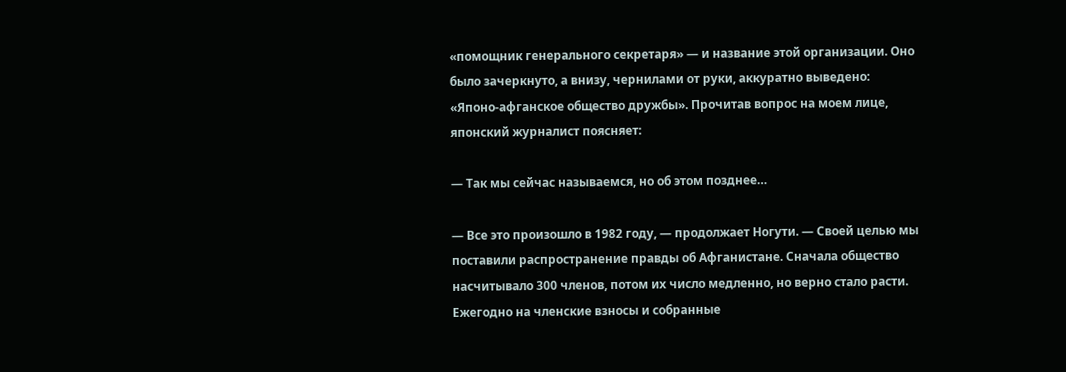«помощник генерального секретаря» — и название этой организации. Оно было зачеркнуто, а внизу, чернилами от руки, аккуратно выведено: «Японо-афганское общество дружбы». Прочитав вопрос на моем лице, японский журналист поясняет:

— Так мы сейчас называемся, но об этом позднее…

— Все это произошло в 1982 году, — продолжает Ногути. — Своей целью мы поставили распространение правды об Афганистане. Сначала общество насчитывало 300 членов, потом их число медленно, но верно стало расти. Ежегодно на членские взносы и собранные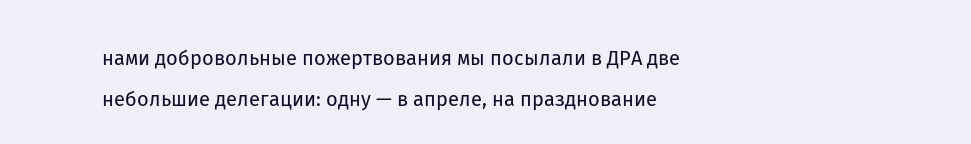нами добровольные пожертвования мы посылали в ДРА две небольшие делегации: одну — в апреле, на празднование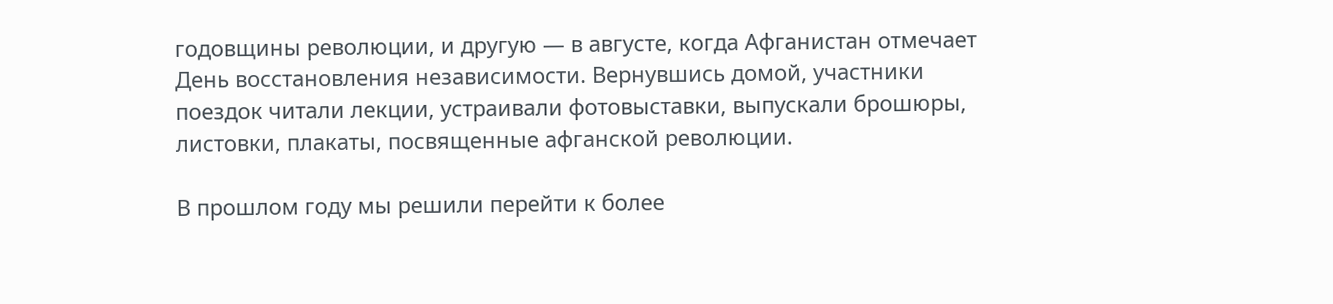годовщины революции, и другую — в августе, когда Афганистан отмечает День восстановления независимости. Вернувшись домой, участники поездок читали лекции, устраивали фотовыставки, выпускали брошюры, листовки, плакаты, посвященные афганской революции.

В прошлом году мы решили перейти к более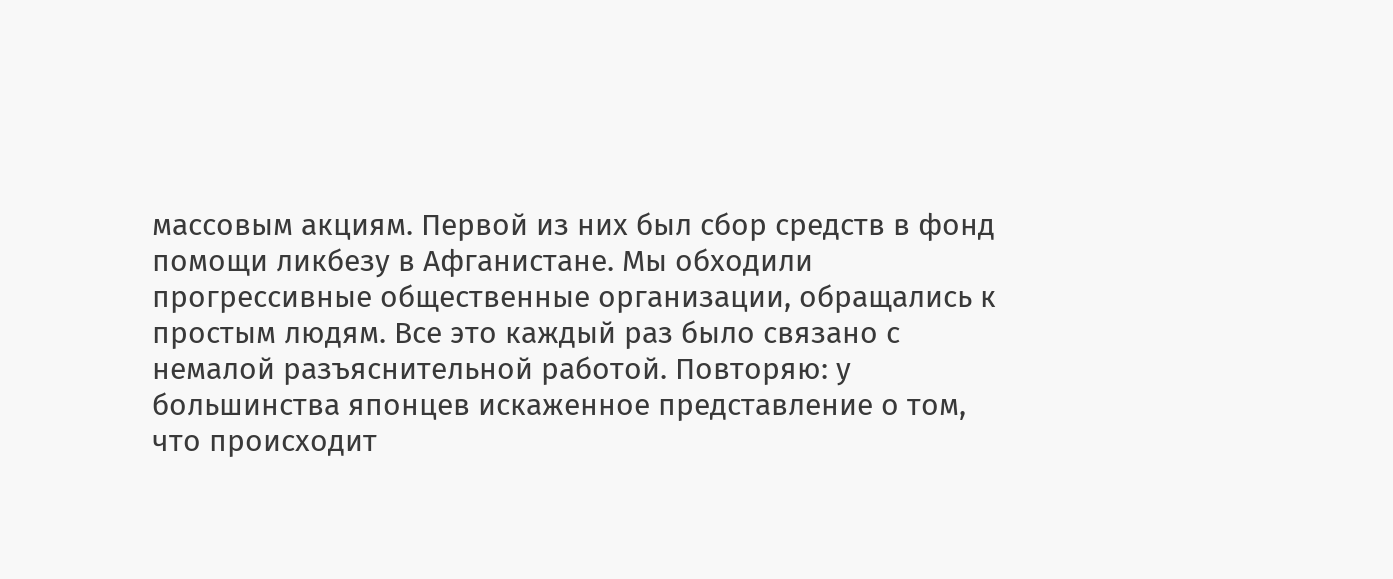массовым акциям. Первой из них был сбор средств в фонд помощи ликбезу в Афганистане. Мы обходили прогрессивные общественные организации, обращались к простым людям. Все это каждый раз было связано с немалой разъяснительной работой. Повторяю: у большинства японцев искаженное представление о том, что происходит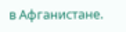в Афганистане.